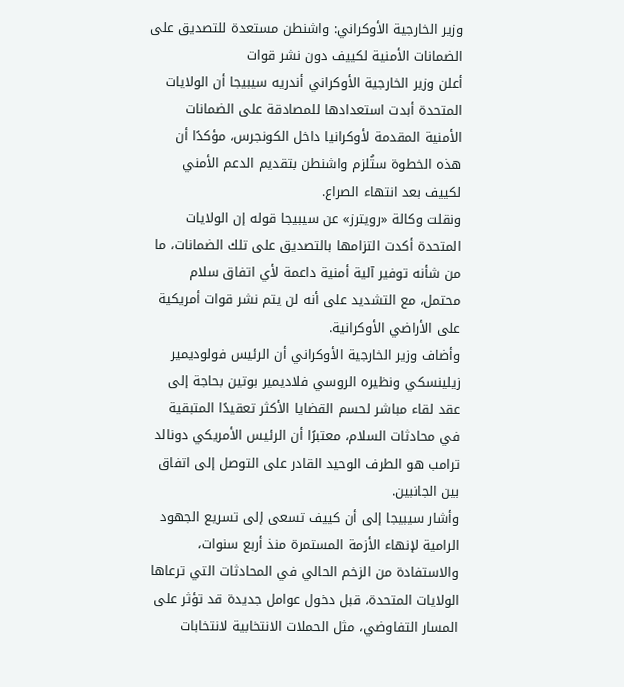وزير الخارجية الأوكراني: واشنطن مستعدة للتصديق على الضمانات الأمنية لكييف دون نشر قوات
أعلن وزير الخارجية الأوكراني أندريه سيبيجا أن الولايات المتحدة أبدت استعدادها للمصادقة على الضمانات الأمنية المقدمة لأوكرانيا داخل الكونجرس، مؤكدًا أن هذه الخطوة ستُلزم واشنطن بتقديم الدعم الأمني لكييف بعد انتهاء الصراع.
ونقلت وكالة «رويترز» عن سيبيجا قوله إن الولايات المتحدة أكدت التزامها بالتصديق على تلك الضمانات، ما من شأنه توفير آلية أمنية داعمة لأي اتفاق سلام محتمل، مع التشديد على أنه لن يتم نشر قوات أمريكية على الأراضي الأوكرانية.
وأضاف وزير الخارجية الأوكراني أن الرئيس فولوديمير زيلينسكي ونظيره الروسي فلاديمير بوتين بحاجة إلى عقد لقاء مباشر لحسم القضايا الأكثر تعقيدًا المتبقية في محادثات السلام، معتبرًا أن الرئيس الأمريكي دونالد ترامب هو الطرف الوحيد القادر على التوصل إلى اتفاق بين الجانبين.
وأشار سيبيجا إلى أن كييف تسعى إلى تسريع الجهود الرامية لإنهاء الأزمة المستمرة منذ أربع سنوات، والاستفادة من الزخم الحالي في المحادثات التي ترعاها الولايات المتحدة، قبل دخول عوامل جديدة قد تؤثر على المسار التفاوضي، مثل الحملات الانتخابية لانتخابات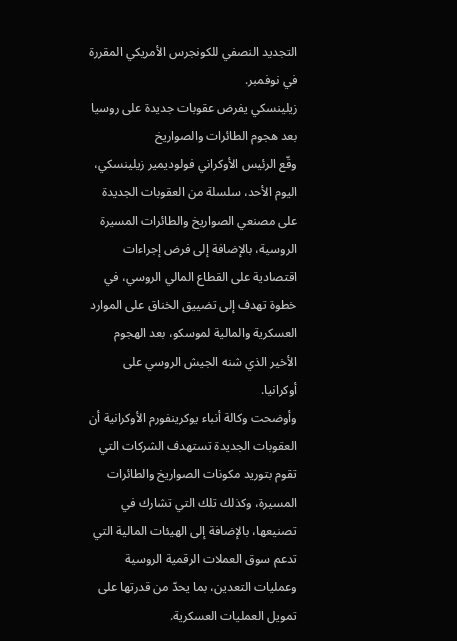التجديد النصفي للكونجرس الأمريكي المقررة في نوفمبر.
زيلينسكي يفرض عقوبات جديدة على روسيا بعد هجوم الطائرات والصواريخ
وقّع الرئيس الأوكراني فولوديمير زيلينسكي، اليوم الأحد، سلسلة من العقوبات الجديدة على مصنعي الصواريخ والطائرات المسيرة الروسية، بالإضافة إلى فرض إجراءات اقتصادية على القطاع المالي الروسي، في خطوة تهدف إلى تضييق الخناق على الموارد العسكرية والمالية لموسكو، بعد الهجوم الأخير الذي شنه الجيش الروسي على أوكرانيا.
وأوضحت وكالة أنباء يوكرينفورم الأوكرانية أن العقوبات الجديدة تستهدف الشركات التي تقوم بتوريد مكونات الصواريخ والطائرات المسيرة، وكذلك تلك التي تشارك في تصنيعها، بالإضافة إلى الهيئات المالية التي تدعم سوق العملات الرقمية الروسية وعمليات التعدين، بما يحدّ من قدرتها على تمويل العمليات العسكرية.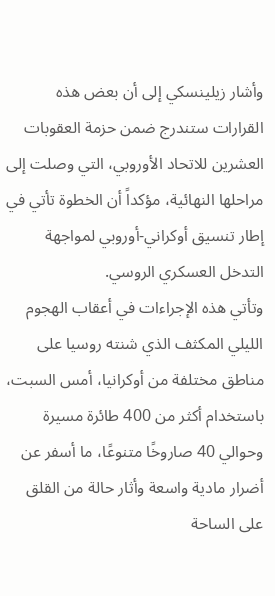وأشار زيلينسكي إلى أن بعض هذه القرارات ستندرج ضمن حزمة العقوبات العشرين للاتحاد الأوروبي، التي وصلت إلى مراحلها النهائية، مؤكداً أن الخطوة تأتي في إطار تنسيق أوكراني-أوروبي لمواجهة التدخل العسكري الروسي.
وتأتي هذه الإجراءات في أعقاب الهجوم الليلي المكثف الذي شنته روسيا على مناطق مختلفة من أوكرانيا، أمس السبت، باستخدام أكثر من 400 طائرة مسيرة وحوالي 40 صاروخًا متنوعًا، ما أسفر عن أضرار مادية واسعة وأثار حالة من القلق على الساحة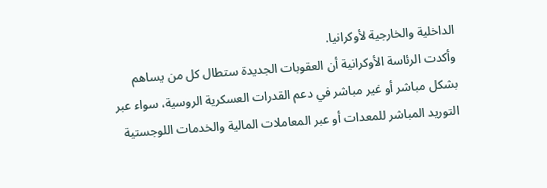الداخلية والخارجية لأوكرانيا.
وأكدت الرئاسة الأوكرانية أن العقوبات الجديدة ستطال كل من يساهم بشكل مباشر أو غير مباشر في دعم القدرات العسكرية الروسية، سواء عبر التوريد المباشر للمعدات أو عبر المعاملات المالية والخدمات اللوجستية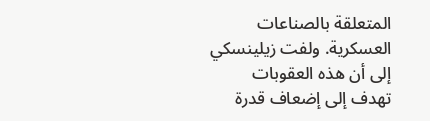المتعلقة بالصناعات العسكرية. ولفت زيلينسكي إلى أن هذه العقوبات تهدف إلى إضعاف قدرة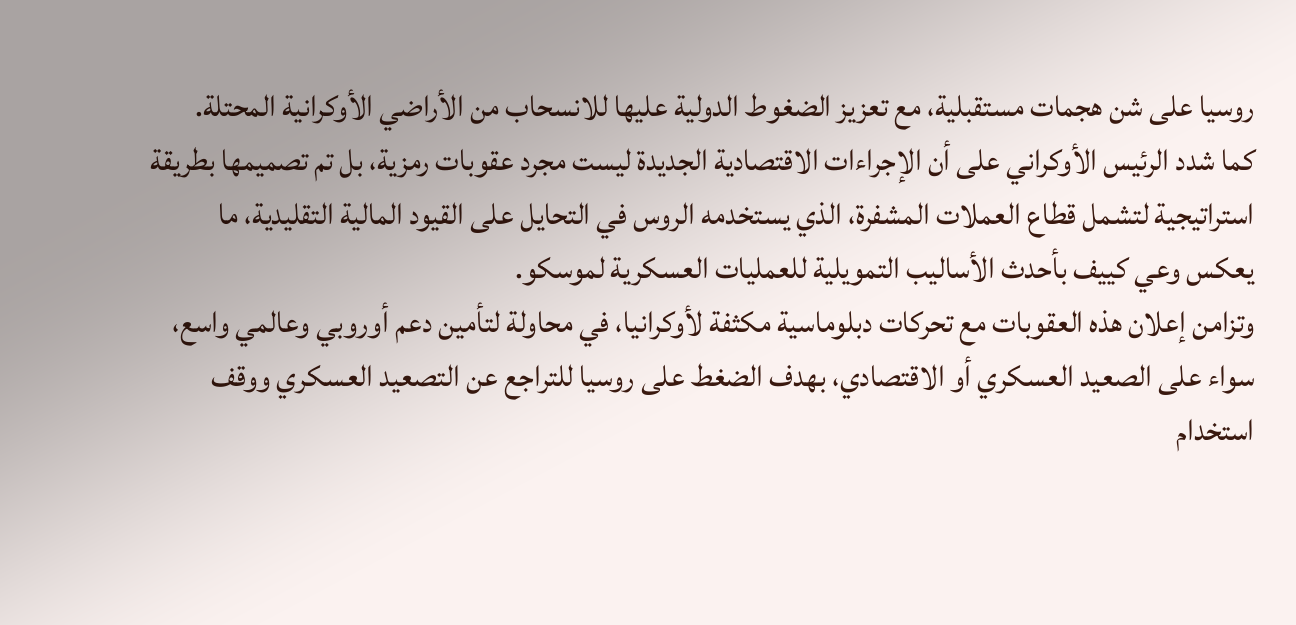روسيا على شن هجمات مستقبلية، مع تعزيز الضغوط الدولية عليها للانسحاب من الأراضي الأوكرانية المحتلة.
كما شدد الرئيس الأوكراني على أن الإجراءات الاقتصادية الجديدة ليست مجرد عقوبات رمزية، بل تم تصميمها بطريقة استراتيجية لتشمل قطاع العملات المشفرة، الذي يستخدمه الروس في التحايل على القيود المالية التقليدية، ما يعكس وعي كييف بأحدث الأساليب التمويلية للعمليات العسكرية لموسكو.
وتزامن إعلان هذه العقوبات مع تحركات دبلوماسية مكثفة لأوكرانيا، في محاولة لتأمين دعم أوروبي وعالمي واسع، سواء على الصعيد العسكري أو الاقتصادي، بهدف الضغط على روسيا للتراجع عن التصعيد العسكري ووقف استخدام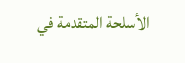الأسلحة المتقدمة في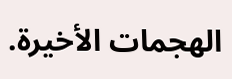الهجمات الأخيرة.